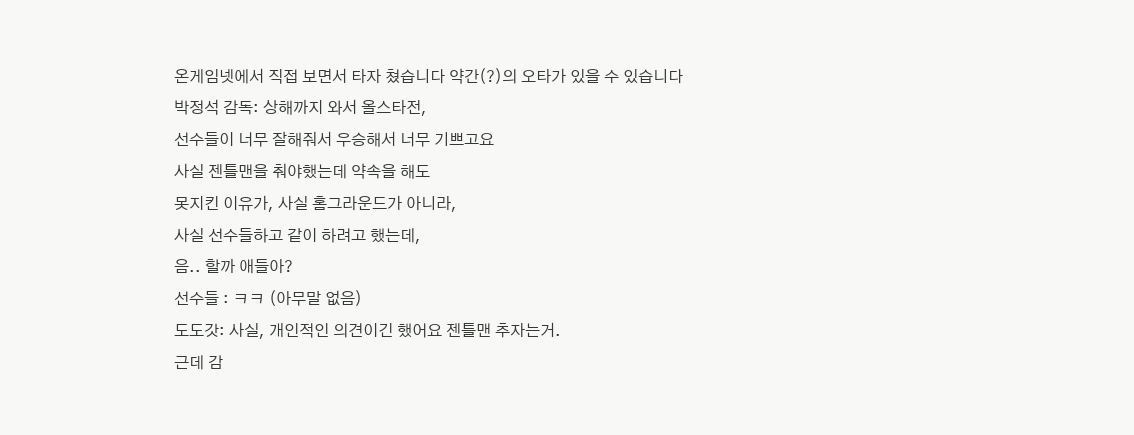온게임넷에서 직접 보면서 타자 쳤습니다 약간(?)의 오타가 있을 수 있습니다
박정석 감독: 상해까지 와서 올스타전,
선수들이 너무 잘해줘서 우승해서 너무 기쁘고요
사실 젠틀맨을 춰야했는데 약속을 해도
못지킨 이유가, 사실 홈그라운드가 아니라,
사실 선수들하고 같이 하려고 했는데,
음.. 할까 애들아?
선수들 : ㅋㅋ (아무말 없음)
도도갓: 사실, 개인적인 의견이긴 했어요 젠틀맨 추자는거.
근데 감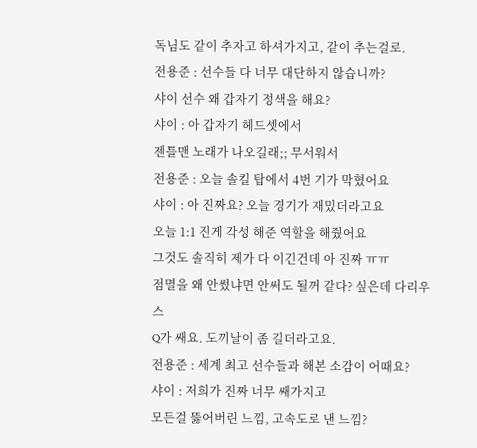독님도 같이 추자고 하셔가지고, 같이 추는걸로.
전용준 : 선수들 다 너무 대단하지 않습니까?
샤이 선수 왜 갑자기 정색을 해요?
샤이 : 아 갑자기 헤드셋에서
젠틀맨 노래가 나오길래;; 무서워서
전용준 : 오늘 솔킬 탑에서 4번 기가 막혔어요
샤이 : 아 진짜요? 오늘 경기가 재밌더라고요
오늘 1:1 진게 각성 해준 역할을 해줬어요
그것도 솔직히 제가 다 이긴건데 아 진짜 ㅠㅠ
점멸을 왜 안썼냐면 안써도 될꺼 같다? 싶은데 다리우스
Q가 쌔요. 도끼날이 좀 길더라고요.
전용준 : 세계 최고 선수들과 해본 소감이 어때요?
샤이 : 저희가 진짜 너무 쌔가지고
모든걸 뚫어버린 느낌, 고속도로 낸 느낌?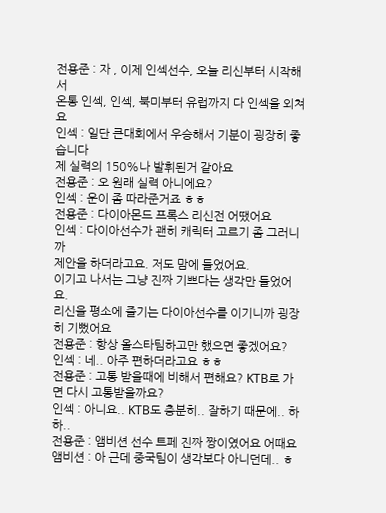전용준 : 자 , 이제 인섹선수, 오늘 리신부터 시작해서
온통 인섹, 인섹, 북미부터 유럽까지 다 인섹을 외쳐요
인섹 : 일단 큰대회에서 우승해서 기분이 굉장히 좋습니다
제 실력의 150%나 발휘된거 같아요
전용준 : 오 원래 실력 아니에요?
인섹 : 운이 좀 따라준거죠 ㅎㅎ
전용준 : 다이아몬드 프록스 리신전 어땠어요
인섹 : 다이아선수가 괜히 캐릭터 고르기 좀 그러니까
제안을 하더라고요. 저도 맘에 들었어요.
이기고 나서는 그냥 진짜 기쁘다는 생각만 들었어요.
리신을 평소에 즐기는 다이아선수를 이기니까 굉장히 기뻤어요
전용준 : 항상 올스타팀하고만 했으면 좋겠어요?
인섹 : 네.. 아주 편하더라고요 ㅎㅎ
전용준 : 고통 받을때에 비해서 편해요? KTB로 가면 다시 고통받을까요?
인섹 : 아니요.. KTB도 충분히.. 잘하기 때문에.. 하하..
전용준 : 앰비션 선수 트페 진짜 짱이였어요 어때요
앰비션 : 아 근데 중국팀이 생각보다 아니던데.. ㅎ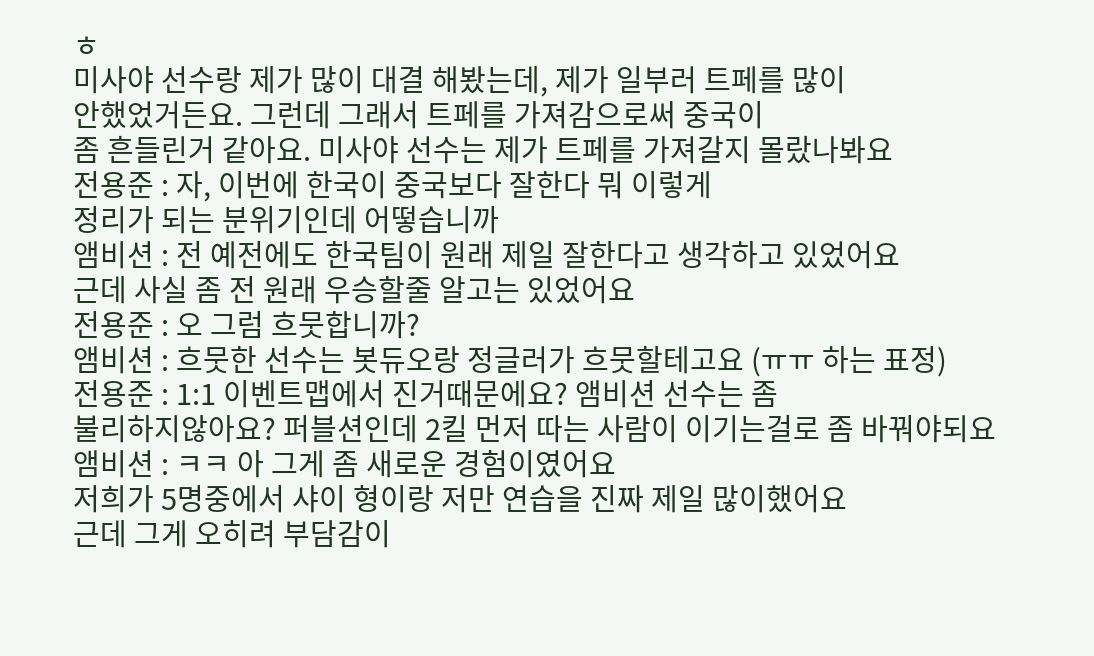ㅎ
미사야 선수랑 제가 많이 대결 해봤는데, 제가 일부러 트페를 많이
안했었거든요. 그런데 그래서 트페를 가져감으로써 중국이
좀 흔들린거 같아요. 미사야 선수는 제가 트페를 가져갈지 몰랐나봐요
전용준 : 자, 이번에 한국이 중국보다 잘한다 뭐 이렇게
정리가 되는 분위기인데 어떻습니까
앰비션 : 전 예전에도 한국팀이 원래 제일 잘한다고 생각하고 있었어요
근데 사실 좀 전 원래 우승할줄 알고는 있었어요
전용준 : 오 그럼 흐뭇합니까?
앰비션 : 흐뭇한 선수는 봇듀오랑 정글러가 흐뭇할테고요 (ㅠㅠ 하는 표정)
전용준 : 1:1 이벤트맵에서 진거때문에요? 앰비션 선수는 좀
불리하지않아요? 퍼블션인데 2킬 먼저 따는 사람이 이기는걸로 좀 바꿔야되요
앰비션 : ㅋㅋ 아 그게 좀 새로운 경험이였어요
저희가 5명중에서 샤이 형이랑 저만 연습을 진짜 제일 많이했어요
근데 그게 오히려 부담감이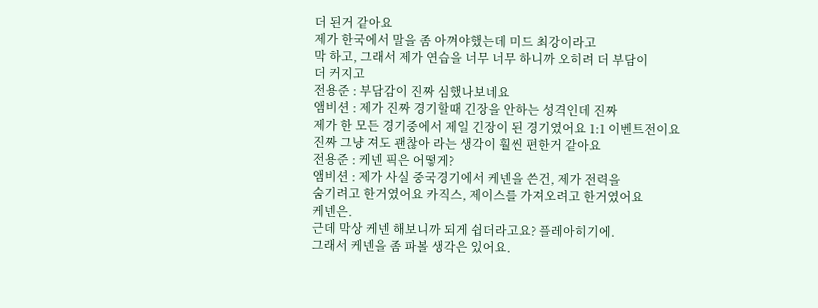더 된거 같아요
제가 한국에서 말을 좀 아껴야했는데 미드 최강이라고
막 하고, 그래서 제가 연습을 너무 너무 하니까 오히려 더 부담이
더 커지고
전용준 : 부담감이 진짜 심했나보네요
앰비션 : 제가 진짜 경기할때 긴장을 안하는 성격인데 진짜
제가 한 모든 경기중에서 제일 긴장이 된 경기였어요 1:1 이벤트전이요
진짜 그냥 져도 괜찮아 라는 생각이 훨씬 편한거 같아요
전용준 : 케넨 픽은 어떻게?
앰비션 : 제가 사실 중국경기에서 케넨을 쓴건, 제가 전력을
숨기려고 한거였어요 카직스, 제이스를 가져오려고 한거였어요
케넨은.
근데 막상 케넨 해보니까 되게 쉽더라고요? 플레아히기에.
그래서 케넨을 좀 파볼 생각은 있어요.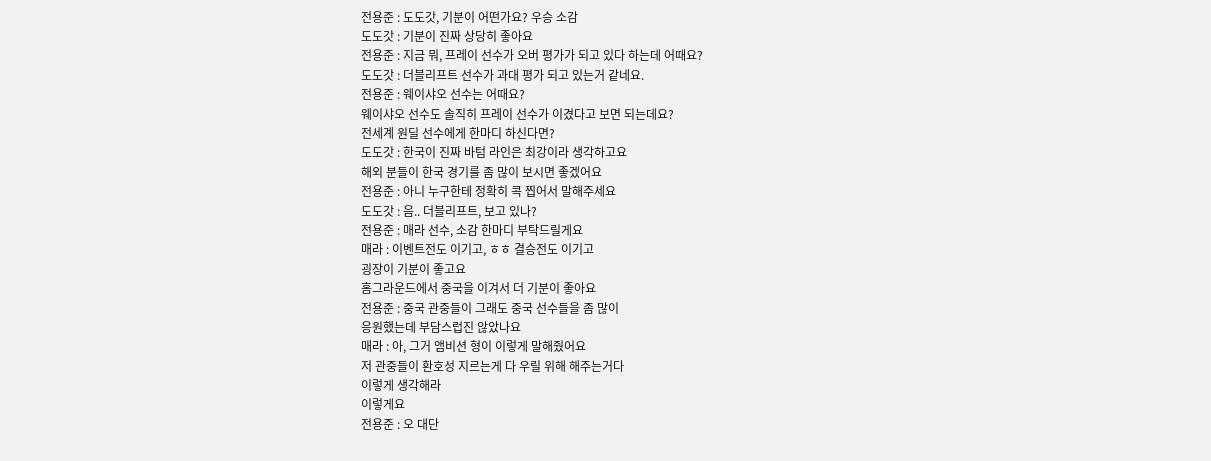전용준 : 도도갓, 기분이 어떤가요? 우승 소감
도도갓 : 기분이 진짜 상당히 좋아요
전용준 : 지금 뭐, 프레이 선수가 오버 평가가 되고 있다 하는데 어때요?
도도갓 : 더블리프트 선수가 과대 평가 되고 있는거 같네요.
전용준 : 웨이샤오 선수는 어때요?
웨이샤오 선수도 솔직히 프레이 선수가 이겼다고 보면 되는데요?
전세계 원딜 선수에게 한마디 하신다면?
도도갓 : 한국이 진짜 바텀 라인은 최강이라 생각하고요
해외 분들이 한국 경기를 좀 많이 보시면 좋겠어요
전용준 : 아니 누구한테 정확히 콕 찝어서 말해주세요
도도갓 : 음.. 더블리프트, 보고 있나?
전용준 : 매라 선수, 소감 한마디 부탁드릴게요
매라 : 이벤트전도 이기고, ㅎㅎ 결승전도 이기고
굉장이 기분이 좋고요
홈그라운드에서 중국을 이겨서 더 기분이 좋아요
전용준 : 중국 관중들이 그래도 중국 선수들을 좀 많이
응원했는데 부담스럽진 않았나요
매라 : 아, 그거 앰비션 형이 이렇게 말해줬어요
저 관중들이 환호성 지르는게 다 우릴 위해 해주는거다
이렇게 생각해라
이렇게요
전용준 : 오 대단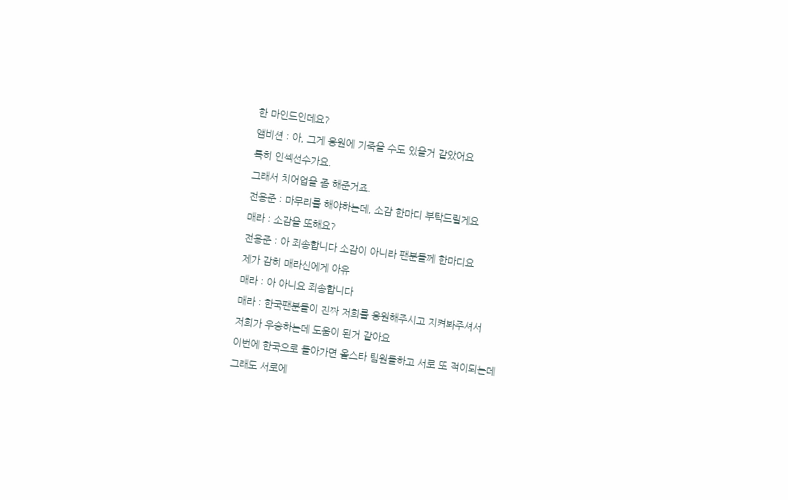한 마인드인데요?
앰비션 : 아, 그게 응원에 기죽을 수도 있을거 같았어요
특히 인섹선수가요.
그래서 치어업을 좀 해준거죠.
전용준 : 마무리를 해야하는데, 소감 한마디 부탁드릴게요
매라 : 소감을 또해요?
전용준 : 아 죄송합니다 소감이 아니라 팬분들께 한마디요
제가 감히 매라신에게 아유
매라 : 아 아니요 죄송합니다
매라 : 한국팬분들이 진짜 저희를 응원해주시고 지켜봐주셔서
저희가 우승하는데 도움이 된거 같아요
이번에 한국으로 돌아가면 올스타 팀원들하고 서로 또 적이되는데
그래도 서로에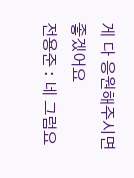게 다 응원해주시면 좋겠어요
전용준 : 네 그럼요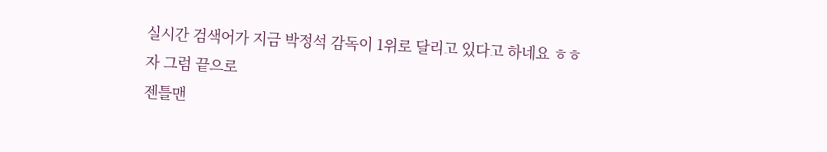실시간 검색어가 지금 박정석 감독이 1위로 달리고 있다고 하네요 ㅎㅎ
자 그럼 끝으로
젠틀맨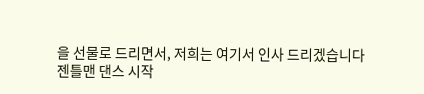을 선물로 드리면서, 저희는 여기서 인사 드리겠습니다
젠틀맨 댄스 시작